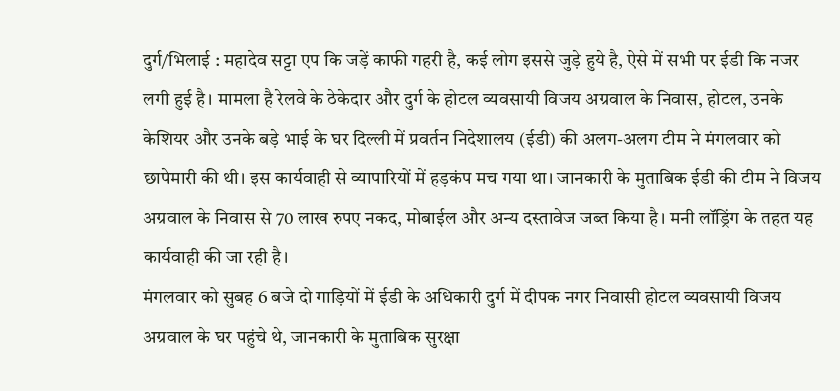दुर्ग/भिलाई : महादेव सट्टा एप कि जड़ें काफी गहरी है, कई लोग इससे जुड़े हुये है, ऐसे में सभी पर ईडी कि नजर लगी हुई है। मामला है रेलवे के ठेकेदार और दुर्ग के होटल व्यवसायी विजय अग्रवाल के निवास, होटल, उनके केशियर और उनके बड़े भाई के घर दिल्ली में प्रवर्तन निदेशालय (ईडी) की अलग-अलग टीम ने मंगलवार को छापेमारी की थी। इस कार्यवाही से व्यापारियों में हड़कंप मच गया था। जानकारी के मुताबिक ईडी की टीम ने विजय अग्रवाल के निवास से 70 लाख रुपए नकद, मोबाईल और अन्य दस्तावेज जब्त किया है। मनी लॉड्रिंग के तहत यह कार्यवाही की जा रही है।
मंगलवार को सुबह 6 बजे दो गाड़ियों में ईडी के अधिकारी दुर्ग में दीपक नगर निवासी होटल व्यवसायी विजय अग्रवाल के घर पहुंचे थे, जानकारी के मुताबिक सुरक्षा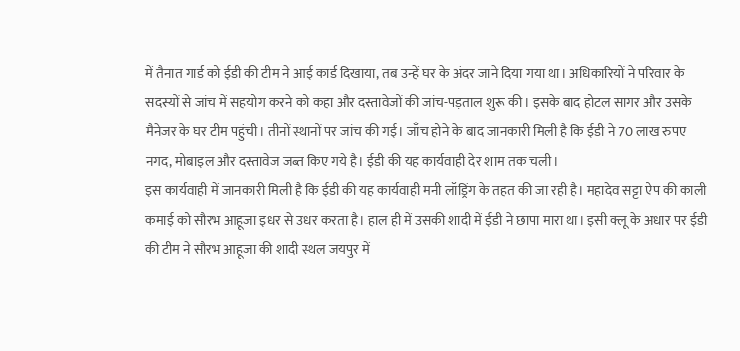में तैनात गार्ड को ईडी की टीम ने आई कार्ड दिखाया, तब उन्हें घर के अंदर जाने दिया गया था। अधिकारियों ने परिवार के सदस्यों से जांच में सहयोग करने को कहा और दस्तावेजों की जांच-पड़ताल शुरू की। इसके बाद होटल सागर और उसके मैनेजर के घर टीम पहुंची। तीनों स्थानों पर जांच की गई। जाँच होने के बाद जानकारी मिली है कि ईडी ने 70 लाख रुपए नगद, मोबाइल और दस्तावेज जब्त किए गये है। ईडी की यह कार्यवाही देर शाम तक चली।
इस कार्यवाही में जानकारी मिली है कि ईडी की यह कार्यवाही मनी लॉड्रिंग के तहत की जा रही है। महादेव सट्टा ऐप की काली कमाई को सौरभ आहूजा इधर से उधर करता है। हाल ही में उसकी शादी में ईडी ने छापा मारा था। इसी क्लू के अधार पर ईडी की टीम ने सौरभ आहूजा की शादी स्थल जयपुर में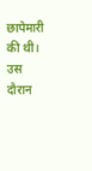छापेमारी की थी। उस दौरान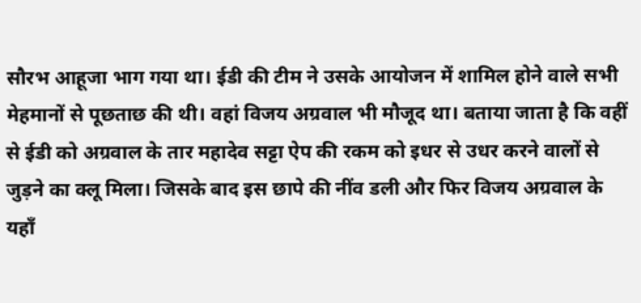सौरभ आहूजा भाग गया था। ईडी की टीम ने उसके आयोजन में शामिल होने वाले सभी मेहमानों से पूछताछ की थी। वहां विजय अग्रवाल भी मौजूद था। बताया जाता है कि वहीं से ईडी को अग्रवाल के तार महादेव सट्टा ऐप की रकम को इधर से उधर करने वालों से जुड़ने का क्लू मिला। जिसके बाद इस छापे की नींव डली और फिर विजय अग्रवाल के यहाँ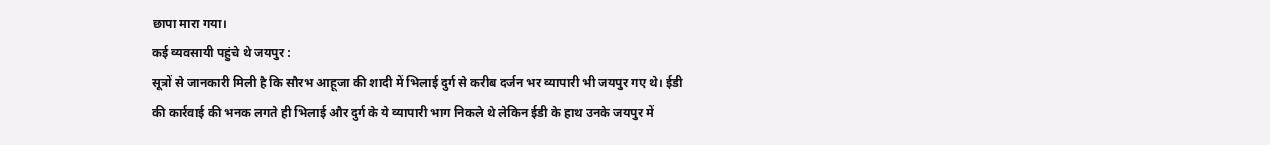छापा मारा गया।
कई व्यवसायी पहुंचे थे जयपुर :
सूत्रों से जानकारी मिली है कि सौरभ आहूजा की शादी में भिलाई दुर्ग से करीब दर्जन भर व्यापारी भी जयपुर गए थे। ईडी की कार्रवाई की भनक लगते ही भिलाई और दुर्ग के ये व्यापारी भाग निकले थे लेकिन ईडी के हाथ उनके जयपुर में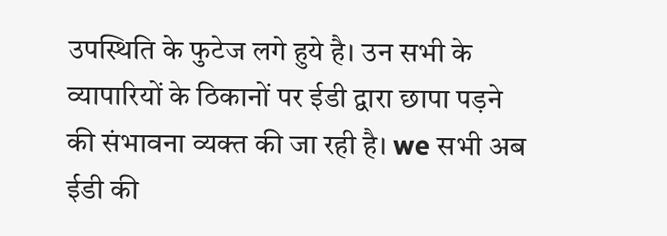उपस्थिति के फुटेज लगे हुये है। उन सभी के व्यापारियों के ठिकानों पर ईडी द्वारा छापा पड़ने की संभावना व्यक्त की जा रही है। we सभी अब ईडी की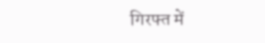गिरफ्त में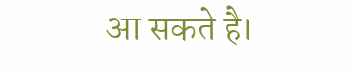आ सकते है।